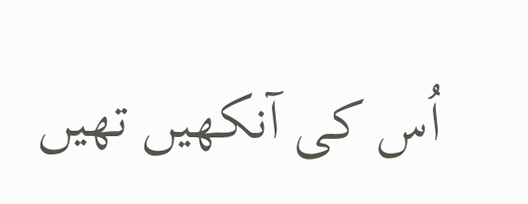اُس کی آنکھیں تھیں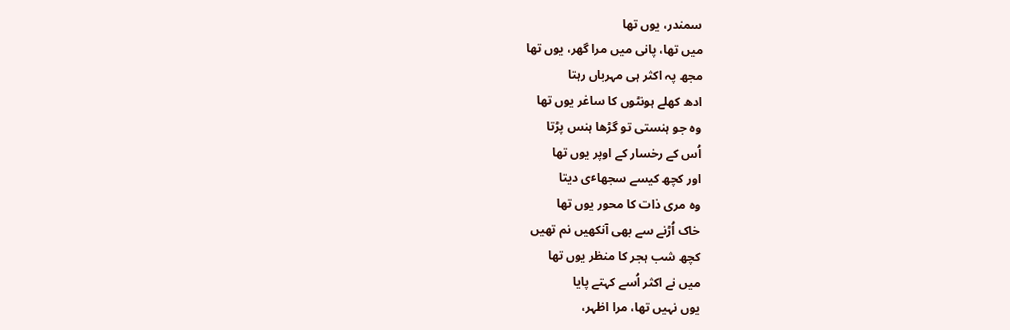سمندر، یوں تھا
میں تھا، پانی میں مرا گھر، یوں تھا
مجھ پہ اکثر ہی مہرباں رہتا
ادھ کھلے ہونٹوں کا ساغر یوں تھا
وہ جو ہنستی تو گڑھا ہنس پڑتا
اُس کے رخسار کے اوپر یوں تھا
اور کچھ کیسے سجھاٴی دیتا
وہ مری ذات کا محور یوں تھا
خاک اُڑنے سے بھی آنکھیں نم تھیں
کچھ شب ہجر کا منظر یوں تھا
میں نے اکثر اُسے کہتے پایا
یوں نہیں تھا، مرا اظہر،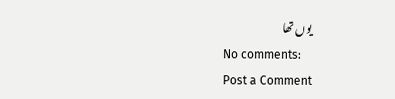یوں تھا
No comments:
Post a Comment